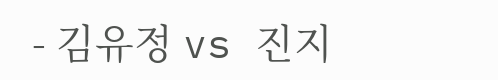- 김유정 vs 진지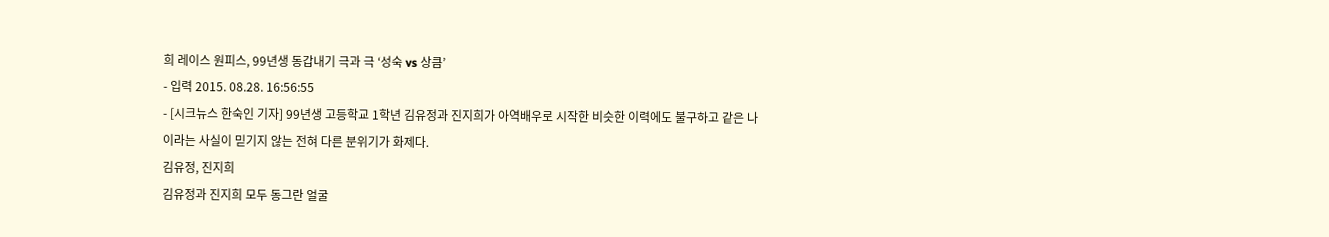희 레이스 원피스, 99년생 동갑내기 극과 극 ‘성숙 vs 상큼’
- 입력 2015. 08.28. 16:56:55
- [시크뉴스 한숙인 기자] 99년생 고등학교 1학년 김유정과 진지희가 아역배우로 시작한 비슷한 이력에도 불구하고 같은 나이라는 사실이 믿기지 않는 전혀 다른 분위기가 화제다.
김유정, 진지희
김유정과 진지희 모두 동그란 얼굴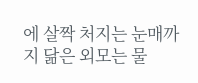에 살짝 처지는 눈매까지 닮은 외모는 물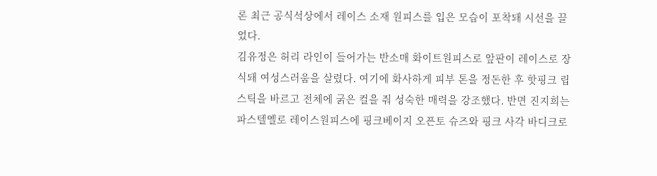론 최근 공식석상에서 레이스 소재 원피스를 입은 모습이 포착돼 시선을 끌었다.
김유정은 허리 라인이 들어가는 반소매 화이트원피스로 앞판이 레이스로 장식돼 여성스러움을 살렸다. 여기에 화사하게 피부 톤을 정돈한 후 핫핑크 립스틱을 바르고 전체에 굵은 컬을 줘 성숙한 매력을 강조했다. 반면 진지희는 파스텔옐로 레이스원피스에 핑크베이지 오픈토 슈즈와 핑크 사각 바디크로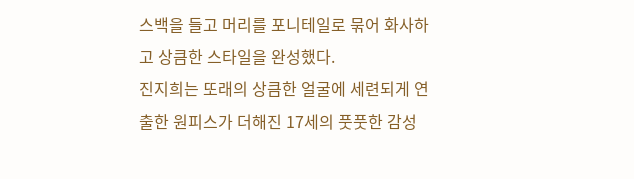스백을 들고 머리를 포니테일로 묶어 화사하고 상큼한 스타일을 완성했다.
진지희는 또래의 상큼한 얼굴에 세련되게 연출한 원피스가 더해진 17세의 풋풋한 감성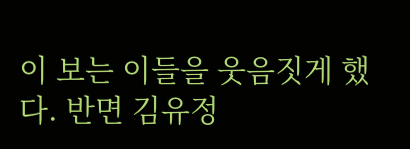이 보는 이들을 웃음짓게 했다. 반면 김유정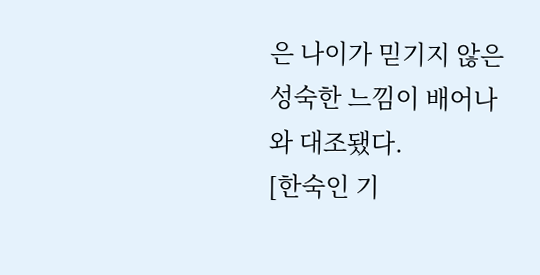은 나이가 믿기지 않은 성숙한 느낌이 배어나와 대조됐다.
[한숙인 기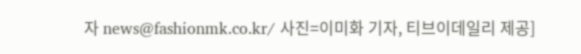자 news@fashionmk.co.kr/ 사진=이미화 기자, 티브이데일리 제공]